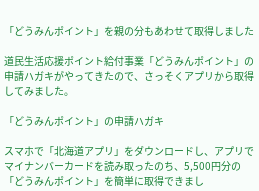「どうみんポイント」を親の分もあわせて取得しました

道民生活応援ポイント給付事業「どうみんポイント」の申請ハガキがやってきたので、さっそくアプリから取得してみました。

「どうみんポイント」の申請ハガキ

スマホで「北海道アプリ」をダウンロードし、アプリでマイナンバーカードを読み取ったのち、5,500円分の「どうみんポイント」を簡単に取得できまし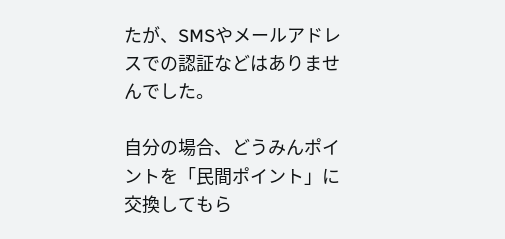たが、SMSやメールアドレスでの認証などはありませんでした。

自分の場合、どうみんポイントを「民間ポイント」に交換してもら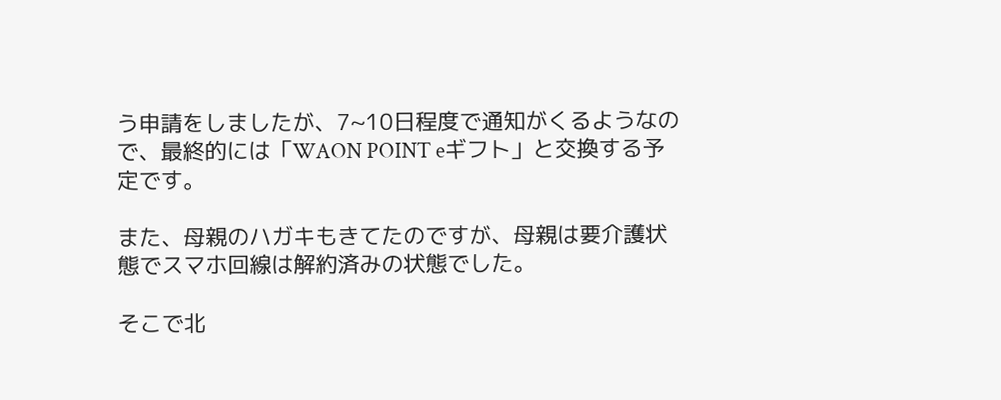う申請をしましたが、7~10日程度で通知がくるようなので、最終的には「WAON POINT eギフト」と交換する予定です。

また、母親のハガキもきてたのですが、母親は要介護状態でスマホ回線は解約済みの状態でした。

そこで北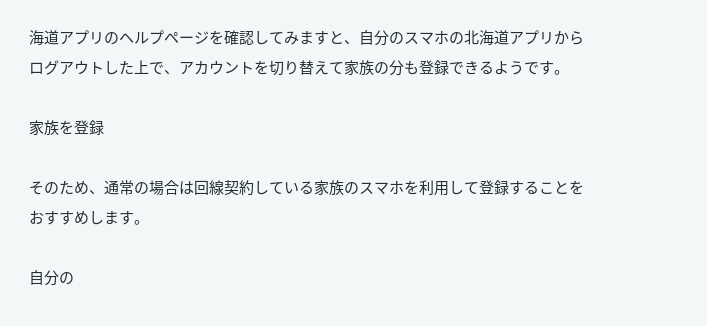海道アプリのヘルプページを確認してみますと、自分のスマホの北海道アプリからログアウトした上で、アカウントを切り替えて家族の分も登録できるようです。

家族を登録

そのため、通常の場合は回線契約している家族のスマホを利用して登録することをおすすめします。

自分の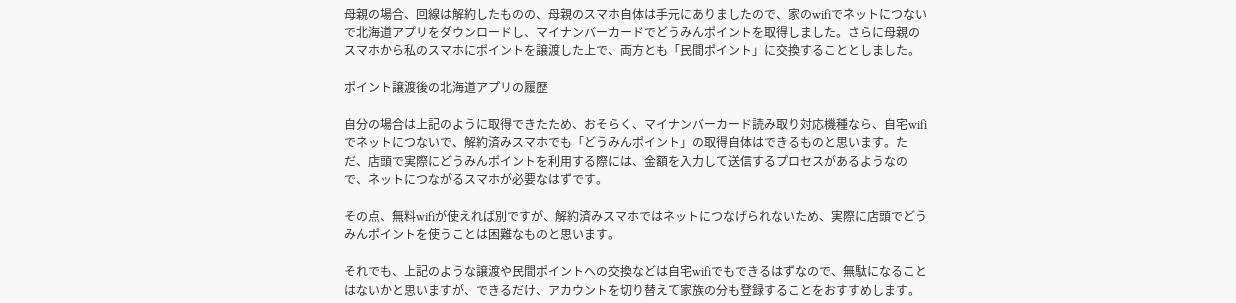母親の場合、回線は解約したものの、母親のスマホ自体は手元にありましたので、家のwifiでネットにつないで北海道アプリをダウンロードし、マイナンバーカードでどうみんポイントを取得しました。さらに母親のスマホから私のスマホにポイントを譲渡した上で、両方とも「民間ポイント」に交換することとしました。

ポイント譲渡後の北海道アプリの履歴

自分の場合は上記のように取得できたため、おそらく、マイナンバーカード読み取り対応機種なら、自宅wifiでネットにつないで、解約済みスマホでも「どうみんポイント」の取得自体はできるものと思います。ただ、店頭で実際にどうみんポイントを利用する際には、金額を入力して送信するプロセスがあるようなので、ネットにつながるスマホが必要なはずです。

その点、無料wifiが使えれば別ですが、解約済みスマホではネットにつなげられないため、実際に店頭でどうみんポイントを使うことは困難なものと思います。

それでも、上記のような譲渡や民間ポイントへの交換などは自宅wifiでもできるはずなので、無駄になることはないかと思いますが、できるだけ、アカウントを切り替えて家族の分も登録することをおすすめします。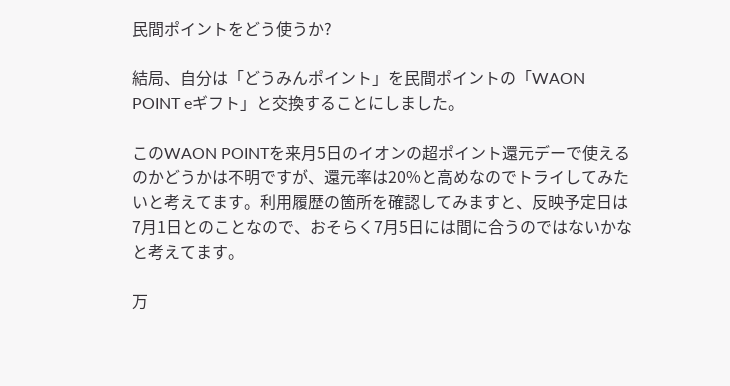民間ポイントをどう使うか?

結局、自分は「どうみんポイント」を民間ポイントの「WAON POINT eギフト」と交換することにしました。

このWAON POINTを来月5日のイオンの超ポイント還元デーで使えるのかどうかは不明ですが、還元率は20%と高めなのでトライしてみたいと考えてます。利用履歴の箇所を確認してみますと、反映予定日は7月1日とのことなので、おそらく7月5日には間に合うのではないかなと考えてます。

万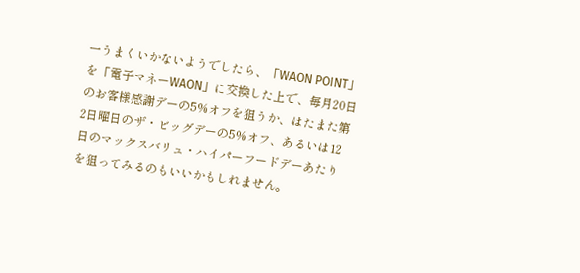一うまくいかないようでしたら、「WAON POINT」を「電子マネーWAON」に交換した上で、毎月20日のお客様感謝デーの5%オフを狙うか、はたまた第2日曜日のザ・ビッグデーの5%オフ、あるいは12日のマックスバリュ・ハイパーフードデーあたりを狙ってみるのもいいかもしれません。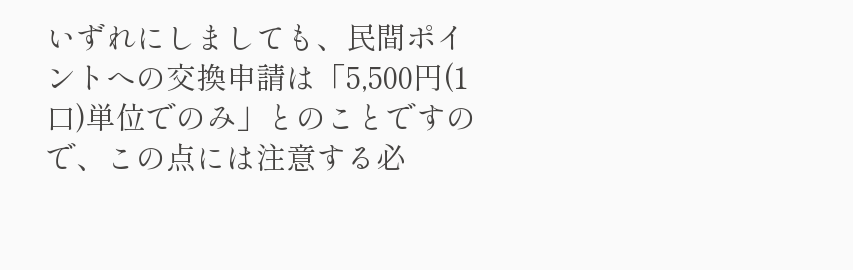いずれにしましても、民間ポイントへの交換申請は「5,500円(1口)単位でのみ」とのことですので、この点には注意する必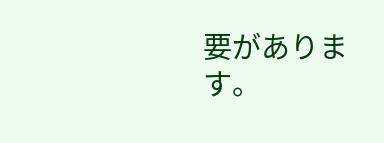要があります。